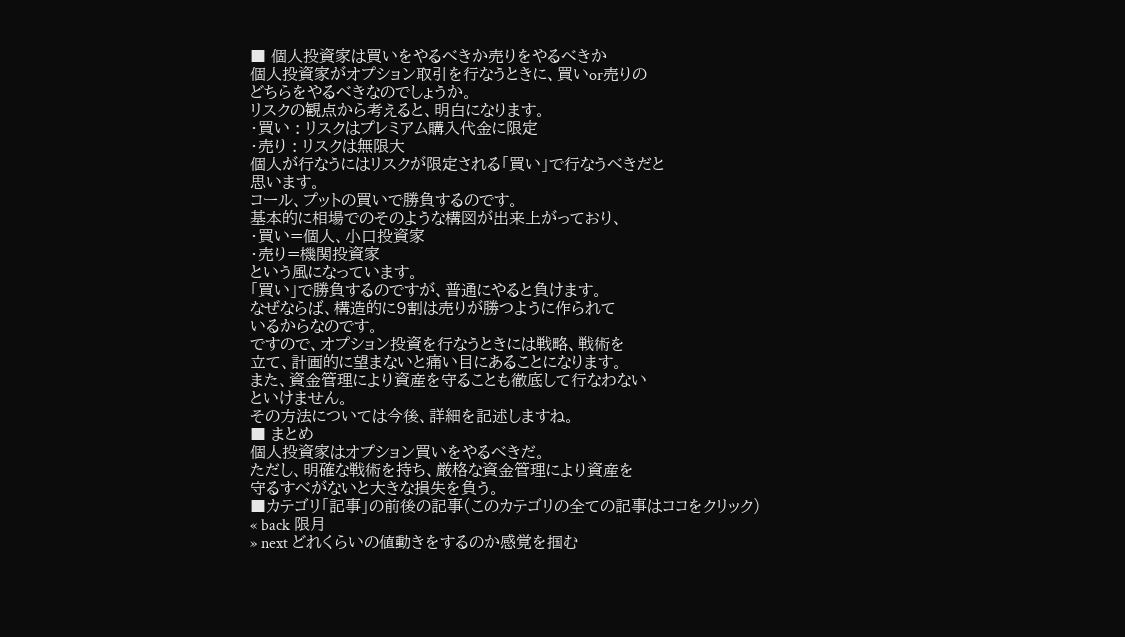■ 個人投資家は買いをやるべきか売りをやるべきか
個人投資家がオプション取引を行なうときに、買いor売りの
どちらをやるべきなのでしょうか。
リスクの観点から考えると、明白になります。
・買い : リスクはプレミアム購入代金に限定
・売り : リスクは無限大
個人が行なうにはリスクが限定される「買い」で行なうべきだと
思います。
コール、プットの買いで勝負するのです。
基本的に相場でのそのような構図が出来上がっており、
・買い=個人、小口投資家
・売り=機関投資家
という風になっています。
「買い」で勝負するのですが、普通にやると負けます。
なぜならば、構造的に9割は売りが勝つように作られて
いるからなのです。
ですので、オプション投資を行なうときには戦略、戦術を
立て、計画的に望まないと痛い目にあることになります。
また、資金管理により資産を守ることも徹底して行なわない
といけません。
その方法については今後、詳細を記述しますね。
■ まとめ
個人投資家はオプション買いをやるべきだ。
ただし、明確な戦術を持ち、厳格な資金管理により資産を
守るすべがないと大きな損失を負う。
■カテゴリ「記事」の前後の記事(このカテゴリの全ての記事はココをクリック)
« back 限月
» next どれくらいの値動きをするのか感覚を掴む